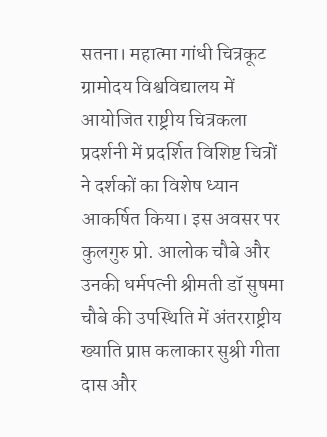सतना। महात्मा गांधी चित्रकूट ग्रामोदय विश्वविद्यालय में आयोजित राष्ट्रीय चित्रकला प्रदर्शनी में प्रदर्शित विशिष्ट चित्रों ने दर्शकों का विशेष ध्यान आकर्षित किया। इस अवसर पर कुलगुरु प्रो. आलोक चौबे और उनकी धर्मपत्नी श्रीमती डॉ सुषमा चौबे की उपस्थिति में अंतरराष्ट्रीय ख्याति प्राप्त कलाकार सुश्री गीता दास और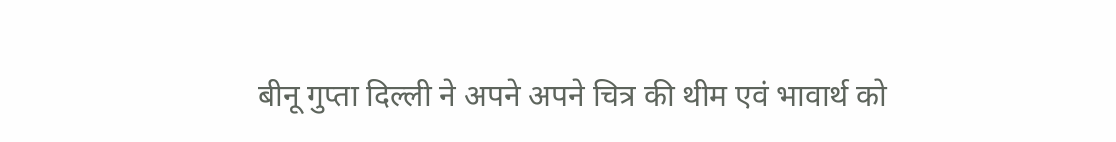बीनू गुप्ता दिल्ली ने अपने अपने चित्र की थीम एवं भावार्थ को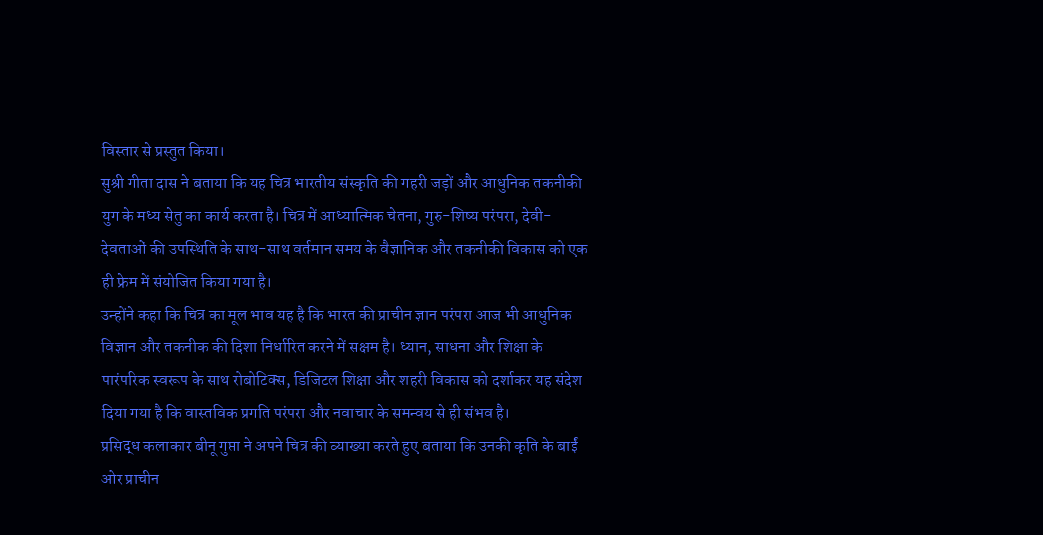विस्तार से प्रस्तुत किया।
सुश्री गीता दास ने बताया कि यह चित्र भारतीय संस्कृति की गहरी जड़ों और आधुनिक तकनीकी युग के मध्य सेतु का कार्य करता है। चित्र में आध्यात्मिक चेतना, गुरु-शिष्य परंपरा, देवी-देवताओं की उपस्थिति के साथ-साथ वर्तमान समय के वैज्ञानिक और तकनीकी विकास को एक ही फ्रेम में संयोजित किया गया है।
उन्होंने कहा कि चित्र का मूल भाव यह है कि भारत की प्राचीन ज्ञान परंपरा आज भी आधुनिक विज्ञान और तकनीक की दिशा निर्धारित करने में सक्षम है। ध्यान, साधना और शिक्षा के पारंपरिक स्वरूप के साथ रोबोटिक्स, डिजिटल शिक्षा और शहरी विकास को दर्शाकर यह संदेश दिया गया है कि वास्तविक प्रगति परंपरा और नवाचार के समन्वय से ही संभव है।
प्रसिद्ध कलाकार बीनू गुप्ता ने अपने चित्र की व्याख्या करते हुए बताया कि उनकी कृति के बाईं ओर प्राचीन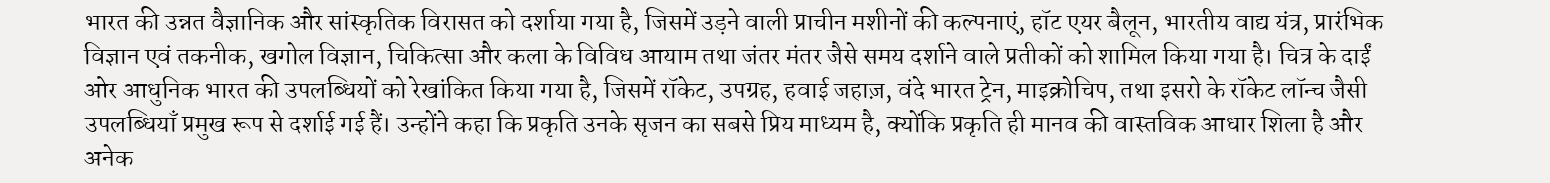भारत की उन्नत वैज्ञानिक और सांस्कृतिक विरासत को दर्शाया गया है, जिसमें उड़ने वाली प्राचीन मशीनों की कल्पनाएं, हॉट एयर बैलून, भारतीय वाद्य यंत्र, प्रारंभिक विज्ञान एवं तकनीक, खगोल विज्ञान, चिकित्सा और कला के विविध आयाम तथा जंतर मंतर जैसे समय दर्शाने वाले प्रतीकों को शामिल किया गया है। चित्र के दाईं ओर आधुनिक भारत की उपलब्धियों को रेखांकित किया गया है, जिसमें रॉकेट, उपग्रह, हवाई जहाज़, वंदे भारत ट्रेन, माइक्रोचिप, तथा इसरो के रॉकेट लॉन्च जैसी उपलब्धियाँ प्रमुख रूप से दर्शाई गई हैं। उन्होंने कहा कि प्रकृति उनके सृजन का सबसे प्रिय माध्यम है, क्योंकि प्रकृति ही मानव की वास्तविक आधार शिला है और अनेक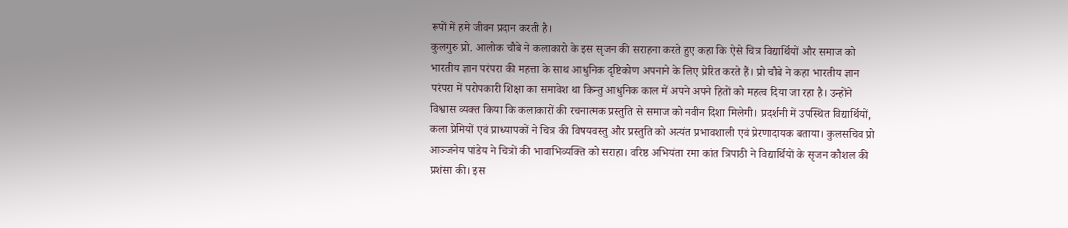रूपों में हमे जीवन प्रदान करती है।
कुलगुरु प्रो. आलोक चौबे ने कलाकारो के इस सृजन की सराहना करते हुए कहा कि ऐसे चित्र विद्यार्थियों और समाज को भारतीय ज्ञान परंपरा की महत्ता के साथ आधुनिक दृष्टिकोण अपनाने के लिए प्रेरित करते हैं। प्रो चौबे ने कहा भारतीय ज्ञान परंपरा में परोपकारी शिक्षा का समावेश था किन्तु आधुनिक काल में अपने अपने हितों को महत्व दिया जा रहा है। उन्होंने विश्वास व्यक्त किया कि कलाकारों की रचनात्मक प्रस्तुति से समाज को नवीन दिशा मिलेगी। प्रदर्शनी में उपस्थित विद्यार्थियों, कला प्रेमियों एवं प्राध्यापकों ने चित्र की विषयवस्तु और प्रस्तुति को अत्यंत प्रभावशाली एवं प्रेरणादायक बताया। कुलसचिव प्रो आञ्जनेय पांडेय ने चित्रों की भावाभिव्यक्ति को सराहा। वरिष्ठ अभियंता रमा कांत त्रिपाठी ने विद्यार्थियों के सृजन कौशल की प्रशंसा की। इस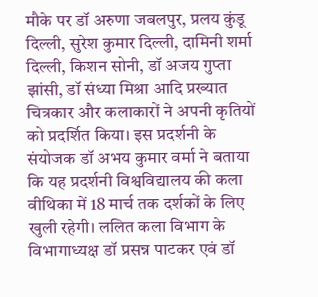मौके पर डॉ अरुणा जबलपुर, प्रलय कुंडू दिल्ली, सुरेश कुमार दिल्ली, दामिनी शर्मा दिल्ली, किशन सोनी, डॉ अजय गुप्ता झांसी, डॉ संध्या मिश्रा आदि प्रख्यात चित्रकार और कलाकारों ने अपनी कृतियों को प्रदर्शित किया। इस प्रदर्शनी के संयोजक डॉ अभय कुमार वर्मा ने बताया कि यह प्रदर्शनी विश्वविद्यालय की कला वीथिका में 18 मार्च तक दर्शकों के लिए खुली रहेगी। ललित कला विभाग के विभागाध्यक्ष डॉ प्रसन्न पाटकर एवं डॉ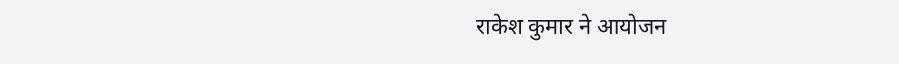राकेश कुमार ने आयोजन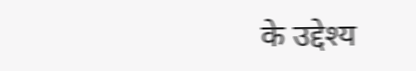के उद्देश्य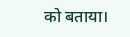को बताया।